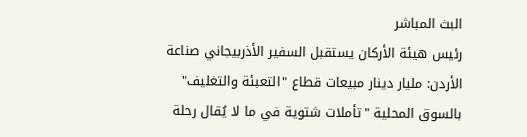البث المباشر
رئيس هيئة الأركان يستقبل السفير الأذربيجاني صناعة الأردن: مليار دينار مبيعات قطاع "التعبئة والتغليف" بالسوق المحلية "تأملات شتوية في ما لا يُقال رحلة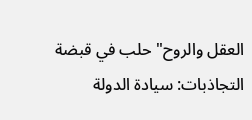العقل والروح" حلب في قبضة التجاذبات: سيادة الدولة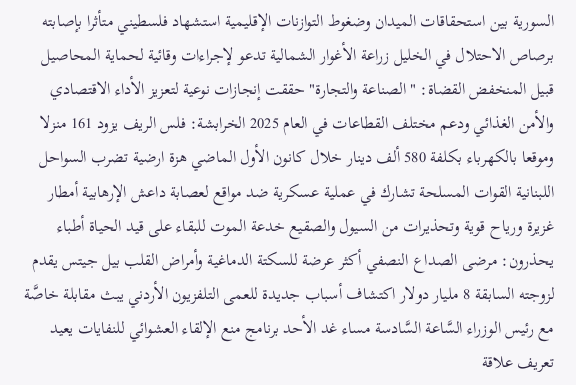السورية بين استحقاقات الميدان وضغوط التوازنات الإقليمية استشهاد فلسطيني متأثرا بإصابته برصاص الاحتلال في الخليل زراعة الأغوار الشمالية تدعو لإجراءات وقائية لحماية المحاصيل قبيل المنخفض القضاة: " الصناعة والتجارة" حققت إنجازات نوعية لتعزيز الأداء الاقتصادي والأمن الغذائي ودعم مختلف القطاعات في العام 2025 الخرابشة: فلس الريف يزود 161 منزلا وموقعا بالكهرباء بكلفة 580 ألف دينار خلال كانون الأول الماضي هزة ارضية تضرب السواحل اللبنانية القوات المسلحة تشارك في عملية عسكرية ضد مواقع لعصابة داعش الإرهابية أمطار غزيرة ورياح قوية وتحذيرات من السيول والصقيع خدعة الموت للبقاء على قيد الحياة أطباء يحذرون: مرضى الصداع النصفي أكثر عرضة للسكتة الدماغية وأمراض القلب بيل جيتس يقدم لزوجته السابقة 8 مليار دولار اكتشاف أسباب جديدة للعمى التلفزيون الأردني يبث مقابلة خاصَّة مع رئيس الوزراء السَّاعة السَّادسة مساء غد الأحد برنامج منع الإلقاء العشوائي للنفايات يعيد تعريف علاقة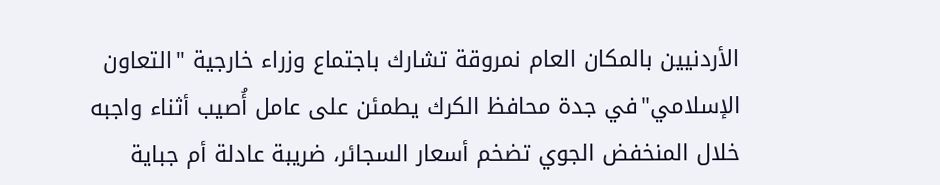الأردنيين بالمكان العام نمروقة تشارك باجتماع وزراء خارجية "التعاون الإسلامي"في جدة محافظ الكرك يطمئن على عامل أُصيب أثناء واجبه خلال المنخفض الجوي تضخم أسعار السجائر، ضريبة عادلة أم جباية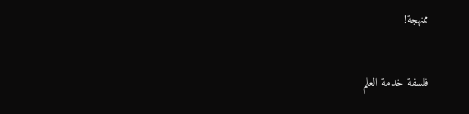ممنهجة!

فلسفة خدمة العلم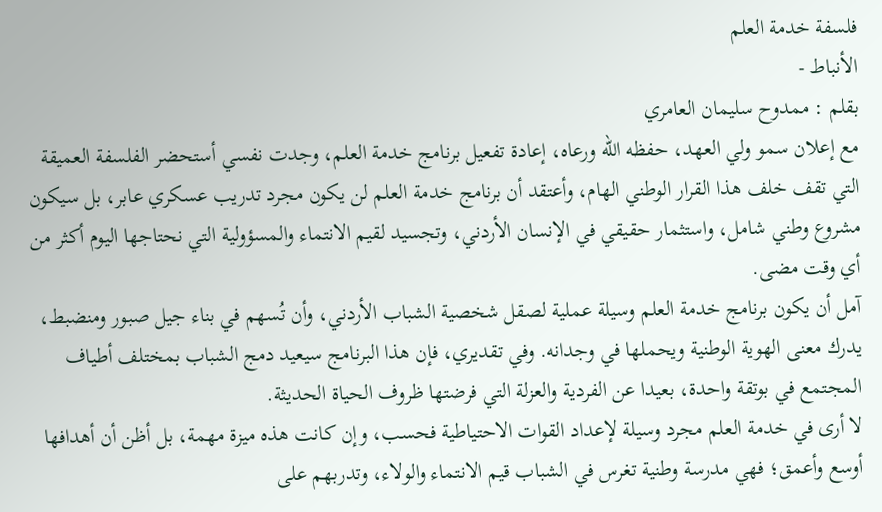فلسفة خدمة العلم
الأنباط -
بقلم : ممدوح سليمان العامري
مع إعلان سمو ولي العهد، حفظه الله ورعاه، إعادة تفعيل برنامج خدمة العلم، وجدت نفسي أستحضر الفلسفة العميقة التي تقف خلف هذا القرار الوطني الهام، وأعتقد أن برنامج خدمة العلم لن يكون مجرد تدريب عسكري عابر، بل سيكون مشروع وطني شامل، واستثمار حقيقي في الإنسان الأردني، وتجسيد لقيم الانتماء والمسؤولية التي نحتاجها اليوم أكثر من أي وقت مضى.
آمل أن يكون برنامج خدمة العلم وسيلة عملية لصقل شخصية الشباب الأردني، وأن تُسهم في بناء جيل صبور ومنضبط، يدرك معنى الهوية الوطنية ويحملها في وجدانه. وفي تقديري، فإن هذا البرنامج سيعيد دمج الشباب بمختلف أطياف المجتمع في بوتقة واحدة، بعيدا عن الفردية والعزلة التي فرضتها ظروف الحياة الحديثة.
لا أرى في خدمة العلم مجرد وسيلة لإعداد القوات الاحتياطية فحسب، وإن كانت هذه ميزة مهمة، بل أظن أن أهدافها أوسع وأعمق؛ فهي مدرسة وطنية تغرس في الشباب قيم الانتماء والولاء، وتدربهم على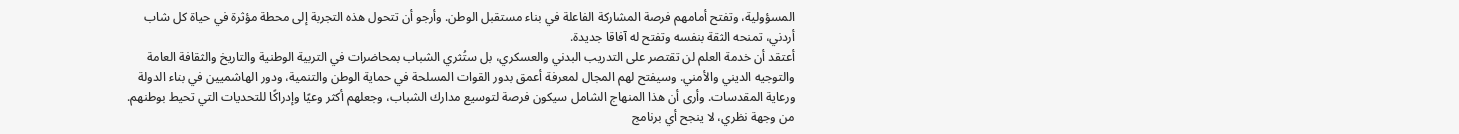المسؤولية، وتفتح أمامهم فرصة المشاركة الفاعلة في بناء مستقبل الوطن. وأرجو أن تتحول هذه التجربة إلى محطة مؤثرة في حياة كل شاب أردني، تمنحه الثقة بنفسه وتفتح له آفاقا جديدة.
أعتقد أن خدمة العلم لن تقتصر على التدريب البدني والعسكري، بل ستُثري الشباب بمحاضرات في التربية الوطنية والتاريخ والثقافة العامة والتوجيه الديني والأمني. وسيفتح لهم المجال لمعرفة أعمق بدور القوات المسلحة في حماية الوطن والتنمية، ودور الهاشميين في بناء الدولة ورعاية المقدسات. وأرى أن هذا المنهاج الشامل سيكون فرصة لتوسيع مدارك الشباب، وجعلهم أكثر وعيًا وإدراكًا للتحديات التي تحيط بوطنهم.
من وجهة نظري، لا ينجح أي برنامج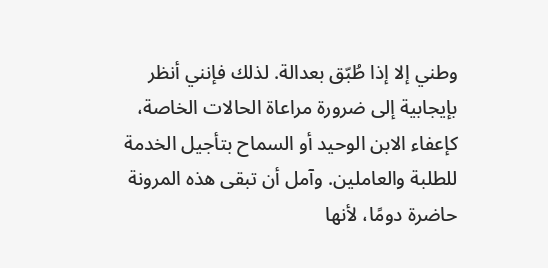وطني إلا إذا طُبّق بعدالة. لذلك فإنني أنظر بإيجابية إلى ضرورة مراعاة الحالات الخاصة، كإعفاء الابن الوحيد أو السماح بتأجيل الخدمة للطلبة والعاملين. وآمل أن تبقى هذه المرونة حاضرة دومًا، لأنها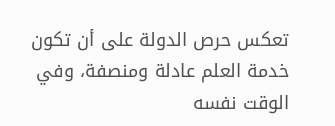تعكس حرص الدولة على أن تكون خدمة العلم عادلة ومنصفة، وفي الوقت نفسه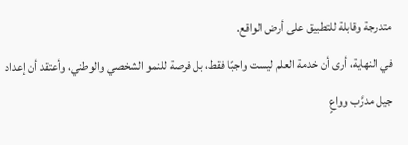متدرجة وقابلة للتطبيق على أرض الواقع.
في النهاية، أرى أن خدمة العلم ليست واجبًا فقط، بل فرصة للنمو الشخصي والوطني، وأعتقد أن إعداد جيل مدرَّب وواعٍ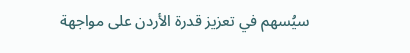سيُسهم في تعزيز قدرة الأردن على مواجهة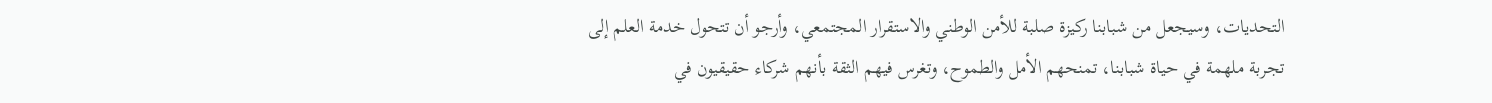التحديات، وسيجعل من شبابنا ركيزة صلبة للأمن الوطني والاستقرار المجتمعي، وأرجو أن تتحول خدمة العلم إلى تجربة ملهمة في حياة شبابنا، تمنحهم الأمل والطموح، وتغرس فيهم الثقة بأنهم شركاء حقيقيون في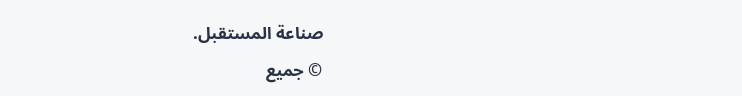صناعة المستقبل.
© جميع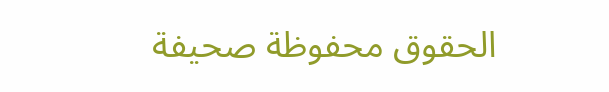الحقوق محفوظة صحيفة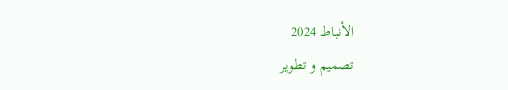الأنباط 2024
تصميم و تطوير